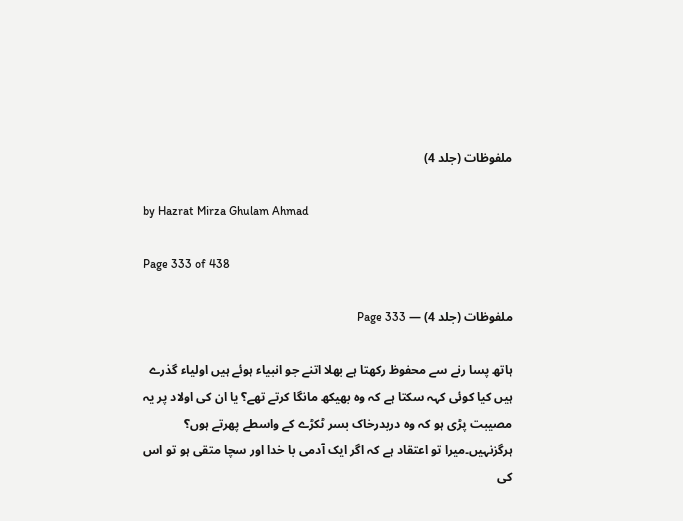ملفوظات (جلد 4)

by Hazrat Mirza Ghulam Ahmad

Page 333 of 438

ملفوظات (جلد 4) — Page 333

ہاتھ پسا رنے سے محفوظ رکھتا ہے بھلا اتنے جو انبیاء ہوئے ہیں اولیاء گذرے ہیں کیا کوئی کہہ سکتا ہے کہ وہ بھیکھ مانگا کرتے تھے؟ یا ان کی اولاد پر یہ مصیبت پڑی ہو کہ وہ دربدرخاک بسر ٹکڑے کے واسطے پھرتے ہوں؟ ہرگزنہیں۔میرا تو اعتقاد ہے کہ اگر ایک آدمی با خدا اور سچا متقی ہو تو اس کی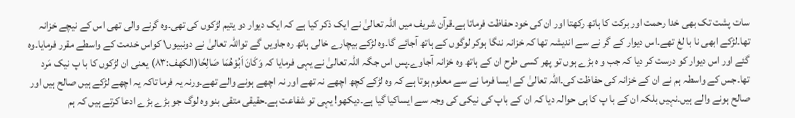سات پشت تک بھی خدا رحمت اور برکت کا ہاتھ رکھتا اور ان کی خود حفاظت فرماتا ہے۔قرآن شریف میں اللہ تعالیٰ نے ایک ذکر کیا ہے کہ ایک دیوار دو یتیم لڑکوں کی تھی۔وہ گرنے والی تھی اس کے نیچے خزانہ تھا۔لڑکے ابھی نا با لغ تھے۔اس دیوار کے گر نے سے اندیشہ تھا کہ خزانہ ننگا ہوکر لوگوں کے ہاتھ آجائے گا۔وہ لڑکے بیچارے خالی ہاتھ رہ جاویں گے تواللہ تعالیٰ نے دونبیوں۱ کواس خدمت کے واسطے مقرر فرمایا۔وہ گئے اور اس دیوار کو درست کر دیا کہ جب و ہ بڑے ہوں تو پھر کسی طرح ان کے ہاتھ وہ خزانہ آجاوے۔پس اس جگہ اللہ تعالیٰ نے یہی فرمایا کہ وَكَانَ اَبُوْهُمَا صَالِحًا(الکھف:۸۳) یعنی ان لڑکوں کا با پ نیک مَرد تھا۔جس کے واسطہ ہم نے ان کے خزانہ کی حفاظت کی۔اللہ تعالیٰ کے ایسا فرما نے سے معلوم ہوتا ہے کہ وہ لڑکے کچھ اچھے نہ تھے اور نہ اچھے ہونے والے تھے۔ورنہ یہ فرما تاکہ یہ اچھے لڑکے ہیں صالح ہیں اور صالح ہونے والے ہیں۔نہیں بلکہ ان کے با پ کا ہی حوالہ دیا کہ ان کے باپ کی نیکی کی وجہ سے ایساکیا گیا ہے۔دیکھو! یہی تو شفاعت ہے۔حقیقی متقی بنو وہ لوگ جو بڑے بڑے ادعا کرتے ہیں کہ ہم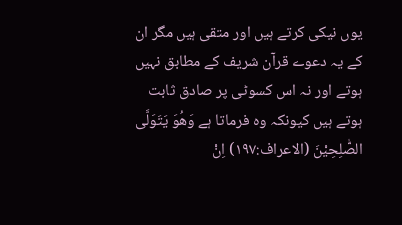یوں نیکی کرتے ہیں اور متقی ہیں مگر ان کے یہ دعوے قرآن شریف کے مطابق نہیں ہوتے اور نہ اس کسوٹی پر صادق ثابت ہوتے ہیں کیونکہ وہ فرماتا ہے وَهُوَ يَتَوَلَّى الصّٰلِحِيْنَ (الاعراف:۱۹۷) اِنْ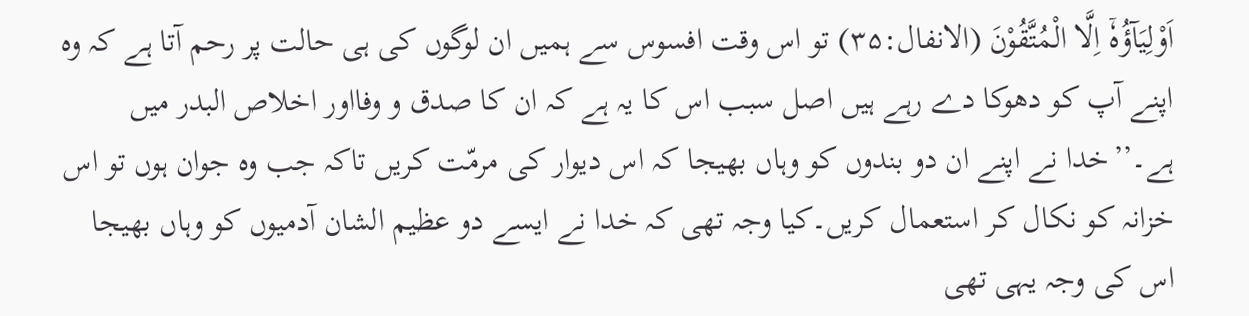اَوْلِيَآؤُهٗۤ اِلَّا الْمُتَّقُوْنَ (الانفال:۳۵) تو اس وقت افسوس سے ہمیں ان لوگوں کی ہی حالت پر رحم آتا ہے کہ وہ اپنے آپ کو دھوکا دے رہے ہیں اصل سبب اس کا یہ ہے کہ ان کا صدق و وفااور اخلاص البدر میں ہے۔’’خدا نے اپنے ان دو بندوں کو وہاں بھیجا کہ اس دیوار کی مرمّت کریں تاکہ جب وہ جوان ہوں تو اس خزانہ کو نکال کر استعمال کریں۔کیا وجہ تھی کہ خدا نے ایسے دو عظیم الشان آدمیوں کو وہاں بھیجا اس کی وجہ یہی تھی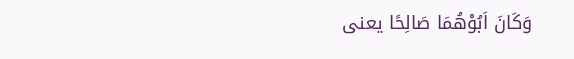وَكَانَ اَبُوْهُمَا صَالِحًا یعنی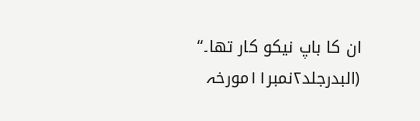ان کا باپ نیکو کار تھا۔‘‘ (البدرجلد۲نمبر۱۱مورخہ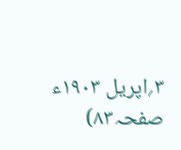۳؍اپریل ۱۹۰۳ء صفحہ۸۳)